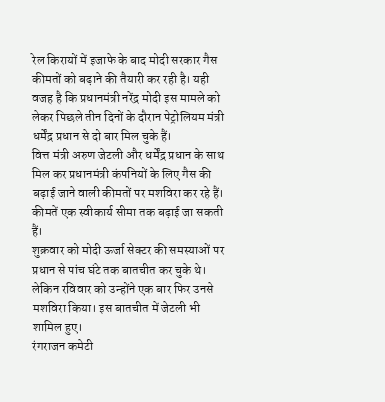रेल किरायों में इजाफे के बाद मोदी सरकार गैस कीमतों को बढ़ाने की तैयारी कर रही है। यही वजह है कि प्रधानमंत्री नरेंद्र मोदी इस मामले को लेकर पिछले तीन दिनों के दौरान पेट्रोलियम मंत्री धर्मेंद्र प्रधान से दो बार मिल चुके हैं।
वित्त मंत्री अरुण जेटली और धर्मेंद्र प्रधान के साथ मिल कर प्रधानमंत्री कंपनियों के लिए गैस की बढ़ाई जाने वाली कीमतों पर मशविरा कर रहे हैं। कीमतें एक स्वीकार्य सीमा तक बढ़ाई जा सकती हैं।
शुक्रवार को मोदी ऊर्जा सेक्टर की समस्याओं पर प्रधान से पांच घंटे तक बातचीत कर चुके थे। लेकिन रविवार को उन्होंने एक बार फिर उनसे मशविरा किया। इस बातचीत में जेटली भी शामिल हुए।
रंगराजन कमेटी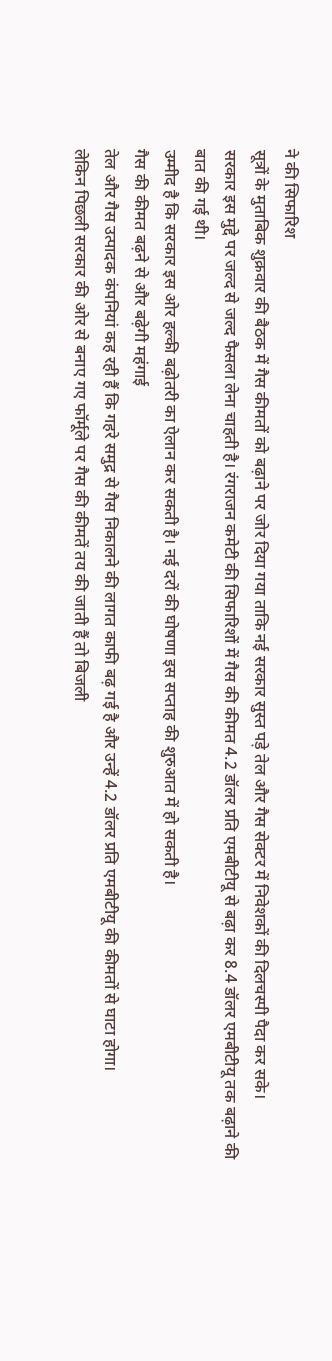ने की सिफारिश
सूत्रों के मुताबिक शुक्रवार की बैठक में गैस कीमतों को बढ़ाने पर जोर दिया गया ताकि नई सरकार सुस्त पड़े तेल और गैस सेक्टर में निवेशकों की दिलचस्पी पैदा कर सके।
सरकार इस मुद्दे पर जल्द से जल्द फैसला लेना चाहती है। रंगराजन कमेटी की सिफारिशों में गैस की कीमत 4.2 डॉलर प्रति एमबीटीयू से बढ़ा कर 8.4 डॉलर एमबीटीयू तक बढ़ाने की बात की गई थी।
उम्मीद है कि सरकार इस ओर हल्की बढ़ोतरी का ऐलान कर सकती है। नई दरों की घोषणा इस सप्ताह की शुरुआत में हो सकती है।
गैस की कीमत बढ़ने से और बढ़ेगी महंगाई
तेल और गैस उत्पादक कंपनियां कह रही हैं कि गहरे समुद्र से गैस निकालने की लागत काफी बढ़ गई है और उन्हें 4.2 डॉलर प्रति एमबीटीयू की कीमतों से घाटा होगा।
लेकिन पिछली सरकार की ओर से बनाए गए फॉर्मूले पर गैस की कीमतें तय की जाती हैं तो बिजली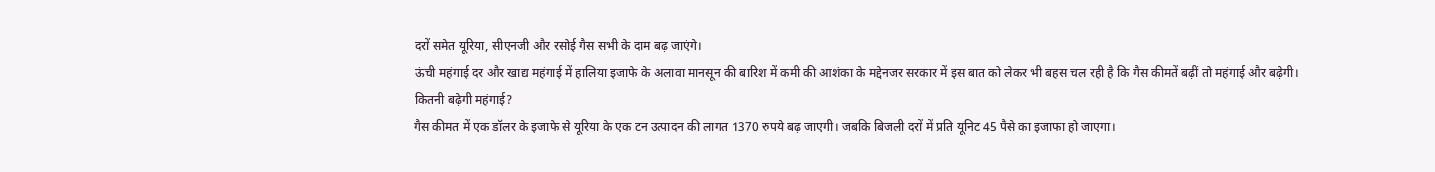दरों समेत यूरिया, सीएनजी और रसोई गैस सभी के दाम बढ़ जाएंगे।
ऊंची महंगाई दर और खाद्य महंगाई में हालिया इजाफे के अलावा मानसून की बारिश में कमी की आशंका के मद्देनजर सरकार में इस बात को लेकर भी बहस चल रही है कि गैस कीमतें बढ़ीं तो महंगाई और बढ़ेगी।
कितनी बढ़ेगी महंगाई?
गैस कीमत में एक डॉलर के इजाफे से यूरिया के एक टन उत्पादन की लागत 1370 रुपये बढ़ जाएगी। जबकि बिजली दरों में प्रति यूनिट 45 पैसे का इजाफा हो जाएगा।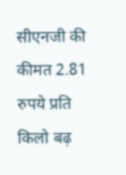सीएनजी की कीमत 2.81 रुपये प्रति किलो बढ़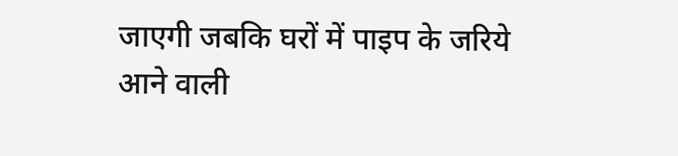जाएगी जबकि घरों में पाइप के जरिये आने वाली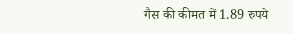गैस की कीमत में 1.89 रुपये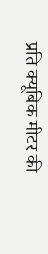प्रति क्यूबिक मीटर की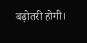बढ़ोतरी होगी।